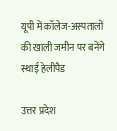यूपी में कॉलेज-अस्पतालों की खाली जमीन पर बनेंगे स्थाई हेलीपैड

उत्तर प्रदेश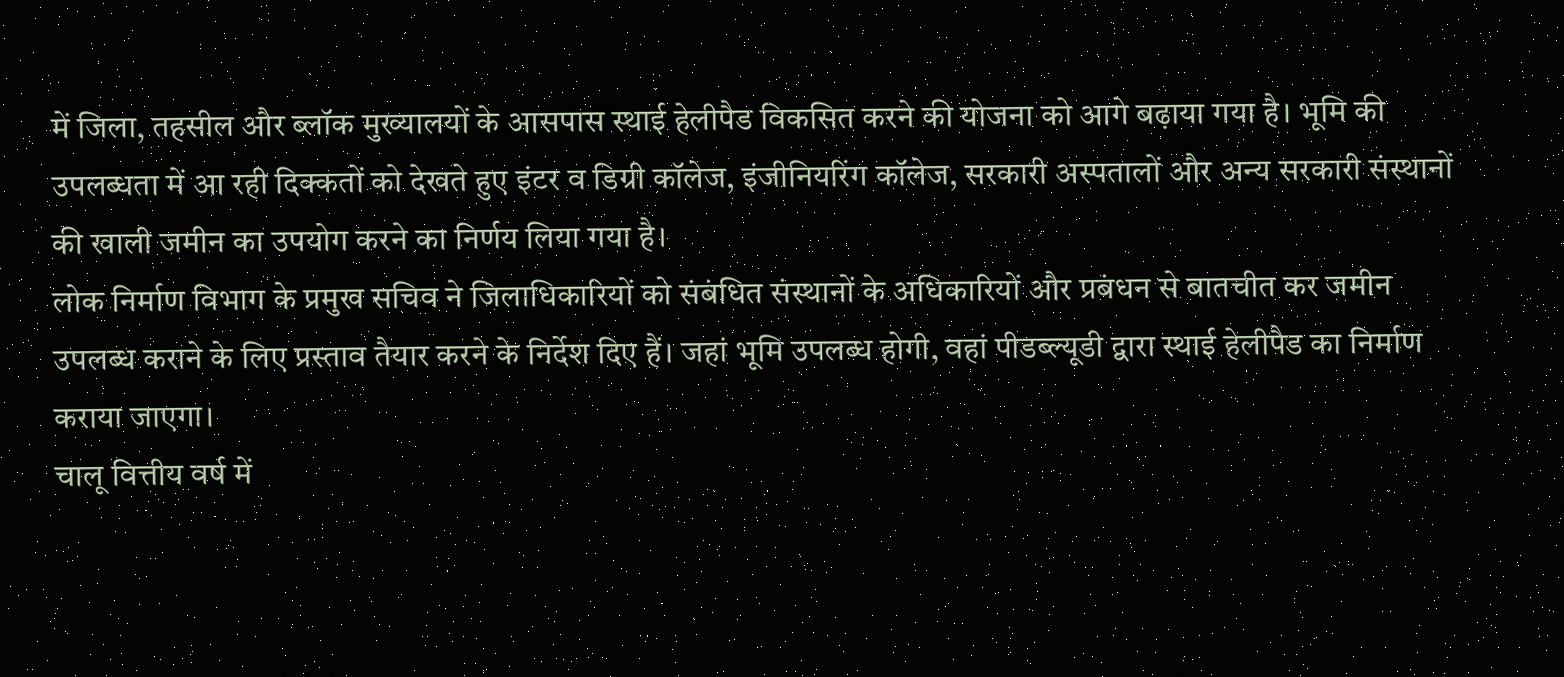में जिला, तहसील और ब्लॉक मुख्यालयों के आसपास स्थाई हेलीपैड विकसित करने की योजना को आगे बढ़ाया गया है। भूमि की उपलब्धता में आ रही दिक्कतों को देखते हुए इंटर व डिग्री कॉलेज, इंजीनियरिंग कॉलेज, सरकारी अस्पतालों और अन्य सरकारी संस्थानों की खाली जमीन का उपयोग करने का निर्णय लिया गया है।
लोक निर्माण विभाग के प्रमुख सचिव ने जिलाधिकारियों को संबंधित संस्थानों के अधिकारियों और प्रबंधन से बातचीत कर जमीन उपलब्ध कराने के लिए प्रस्ताव तैयार करने के निर्देश दिए हैं। जहां भूमि उपलब्ध होगी, वहां पीडब्ल्यूडी द्वारा स्थाई हेलीपैड का निर्माण कराया जाएगा।
चालू वित्तीय वर्ष में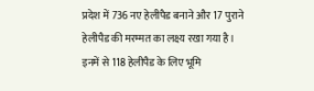प्रदेश में 736 नए हेलीपैड बनाने और 17 पुराने हेलीपैड की मरम्मत का लक्ष्य रखा गया है। इनमें से 118 हेलीपैड के लिए भूमि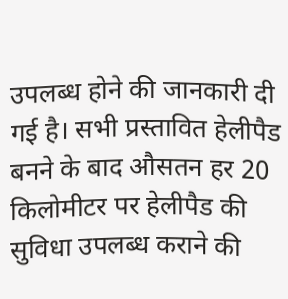उपलब्ध होने की जानकारी दी गई है। सभी प्रस्तावित हेलीपैड बनने के बाद औसतन हर 20 किलोमीटर पर हेलीपैड की सुविधा उपलब्ध कराने की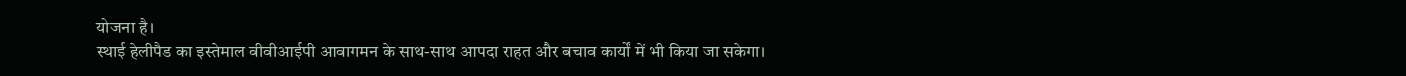योजना है।
स्थाई हेलीपैड का इस्तेमाल वीवीआईपी आवागमन के साथ-साथ आपदा राहत और बचाव कार्यों में भी किया जा सकेगा।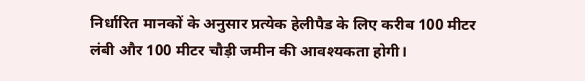निर्धारित मानकों के अनुसार प्रत्येक हेलीपैड के लिए करीब 100 मीटर लंबी और 100 मीटर चौड़ी जमीन की आवश्यकता होगी।